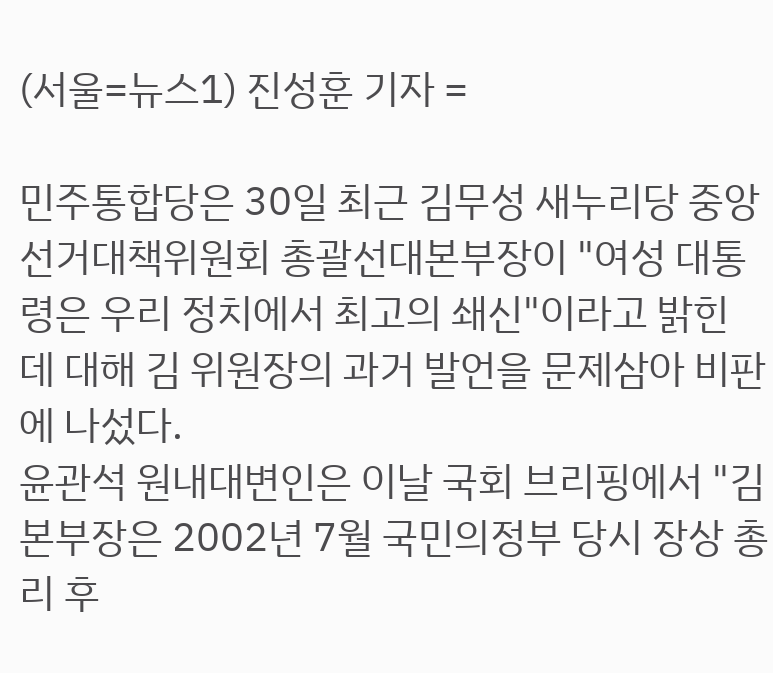(서울=뉴스1) 진성훈 기자 =

민주통합당은 30일 최근 김무성 새누리당 중앙선거대책위원회 총괄선대본부장이 "여성 대통령은 우리 정치에서 최고의 쇄신"이라고 밝힌 데 대해 김 위원장의 과거 발언을 문제삼아 비판에 나섰다.
윤관석 원내대변인은 이날 국회 브리핑에서 "김 본부장은 2002년 7월 국민의정부 당시 장상 총리 후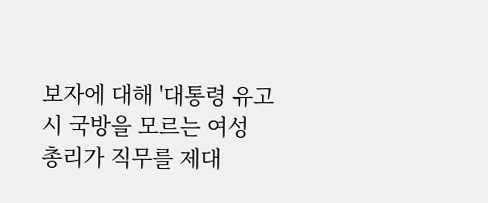보자에 대해 '대통령 유고시 국방을 모르는 여성 총리가 직무를 제대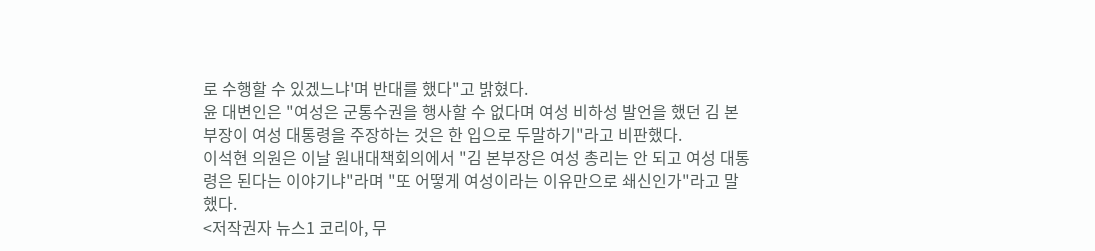로 수행할 수 있겠느냐'며 반대를 했다"고 밝혔다.
윤 대변인은 "여성은 군통수권을 행사할 수 없다며 여성 비하성 발언을 했던 김 본부장이 여성 대통령을 주장하는 것은 한 입으로 두말하기"라고 비판했다.
이석현 의원은 이날 원내대책회의에서 "김 본부장은 여성 총리는 안 되고 여성 대통령은 된다는 이야기냐"라며 "또 어떻게 여성이라는 이유만으로 쇄신인가"라고 말했다.
<저작권자 뉴스1 코리아, 무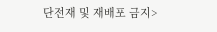단전재 및 재배포 금지>